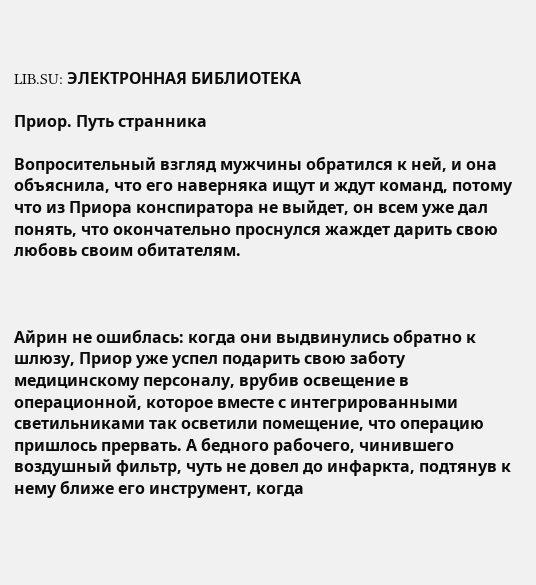LIB.SU: ЭЛЕКТРОННАЯ БИБЛИОТЕКА

Приор. Путь странника

Вопросительный взгляд мужчины обратился к ней, и она объяснила, что его наверняка ищут и ждут команд, потому что из Приора конспиратора не выйдет, он всем уже дал понять, что окончательно проснулся жаждет дарить свою любовь своим обитателям.



Айрин не ошиблась: когда они выдвинулись обратно к шлюзу, Приор уже успел подарить свою заботу медицинскому персоналу, врубив освещение в операционной, которое вместе с интегрированными светильниками так осветили помещение, что операцию пришлось прервать. А бедного рабочего, чинившего воздушный фильтр, чуть не довел до инфаркта, подтянув к нему ближе его инструмент, когда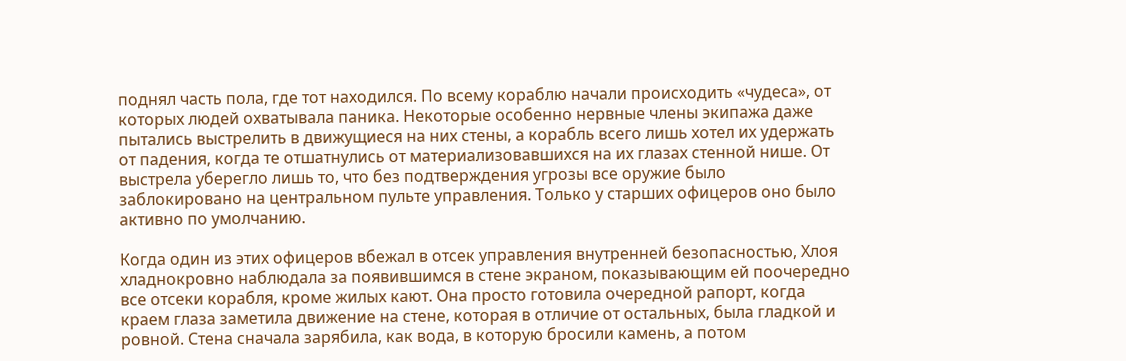поднял часть пола, где тот находился. По всему кораблю начали происходить «чудеса», от которых людей охватывала паника. Некоторые особенно нервные члены экипажа даже пытались выстрелить в движущиеся на них стены, а корабль всего лишь хотел их удержать от падения, когда те отшатнулись от материализовавшихся на их глазах стенной нише. От выстрела уберегло лишь то, что без подтверждения угрозы все оружие было заблокировано на центральном пульте управления. Только у старших офицеров оно было активно по умолчанию.

Когда один из этих офицеров вбежал в отсек управления внутренней безопасностью, Хлоя хладнокровно наблюдала за появившимся в стене экраном, показывающим ей поочередно все отсеки корабля, кроме жилых кают. Она просто готовила очередной рапорт, когда краем глаза заметила движение на стене, которая в отличие от остальных, была гладкой и ровной. Стена сначала зарябила, как вода, в которую бросили камень, а потом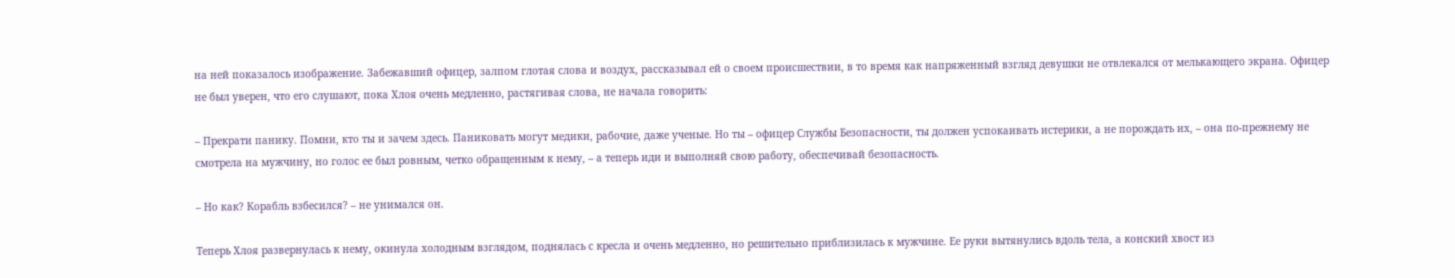на ней показалось изображение. Забежавший офицер, залпом глотая слова и воздух, рассказывал ей о своем происшествии, в то время как напряженный взгляд девушки не отвлекался от мелькающего экрана. Офицер не был уверен, что его слушают, пока Хлоя очень медленно, растягивая слова, не начала говорить:

– Прекрати панику. Помни, кто ты и зачем здесь. Паниковать могут медики, рабочие, даже ученые. Но ты – офицер Службы Безопасности, ты должен успокаивать истерики, а не порождать их, – она по‑прежнему не смотрела на мужчину, но голос ее был ровным, четко обращенным к нему, – а теперь иди и выполняй свою работу, обеспечивай безопасность.

– Но как? Корабль взбесился? – не унимался он.

Теперь Хлоя развернулась к нему, окинула холодным взглядом, поднялась с кресла и очень медленно, но решительно приблизилась к мужчине. Ее руки вытянулись вдоль тела, а конский хвост из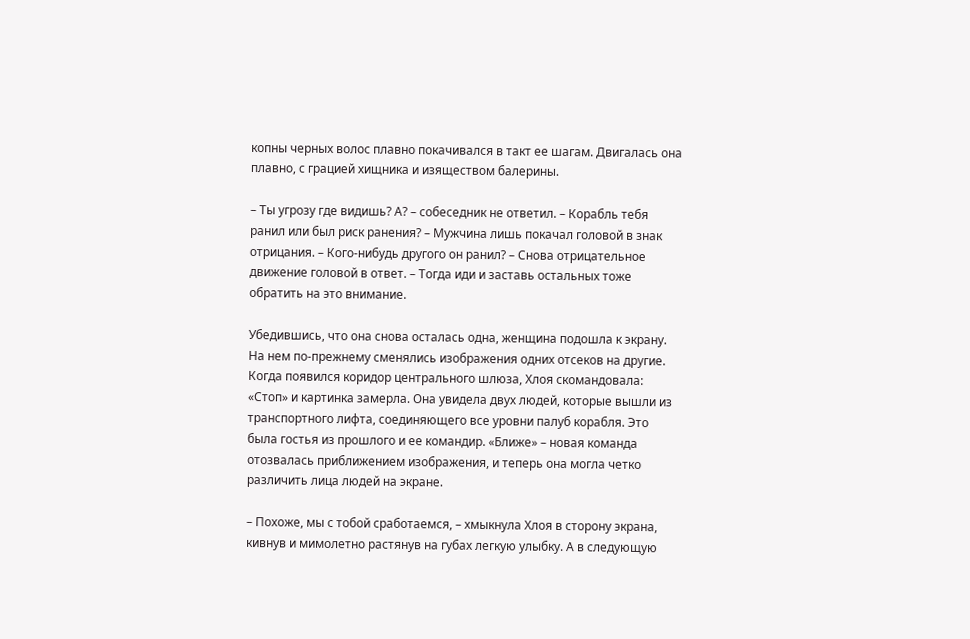копны черных волос плавно покачивался в такт ее шагам. Двигалась она плавно, с грацией хищника и изяществом балерины.

– Ты угрозу где видишь? А? – собеседник не ответил. – Корабль тебя ранил или был риск ранения? – Мужчина лишь покачал головой в знак отрицания. – Кого‑нибудь другого он ранил? – Снова отрицательное движение головой в ответ. – Тогда иди и заставь остальных тоже обратить на это внимание.

Убедившись, что она снова осталась одна, женщина подошла к экрану. На нем по‑прежнему сменялись изображения одних отсеков на другие. Когда появился коридор центрального шлюза, Хлоя скомандовала: «Стоп» и картинка замерла. Она увидела двух людей, которые вышли из транспортного лифта, соединяющего все уровни палуб корабля. Это была гостья из прошлого и ее командир. «Ближе» – новая команда отозвалась приближением изображения, и теперь она могла четко различить лица людей на экране.

– Похоже, мы с тобой сработаемся, – хмыкнула Хлоя в сторону экрана, кивнув и мимолетно растянув на губах легкую улыбку. А в следующую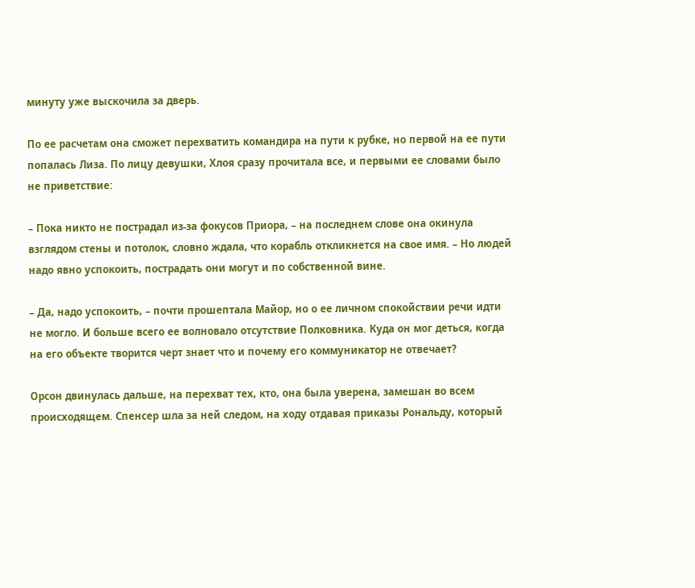минуту уже выскочила за дверь.

По ее расчетам она сможет перехватить командира на пути к рубке, но первой на ее пути попалась Лиза. По лицу девушки, Хлоя сразу прочитала все, и первыми ее словами было не приветствие:

– Пока никто не пострадал из‑за фокусов Приора, – на последнем слове она окинула взглядом стены и потолок, словно ждала, что корабль откликнется на свое имя. – Но людей надо явно успокоить, пострадать они могут и по собственной вине.

– Да, надо успокоить, – почти прошептала Майор, но о ее личном спокойствии речи идти не могло. И больше всего ее волновало отсутствие Полковника. Куда он мог деться, когда на его объекте творится черт знает что и почему его коммуникатор не отвечает?

Орсон двинулась дальше, на перехват тех, кто, она была уверена, замешан во всем происходящем. Спенсер шла за ней следом, на ходу отдавая приказы Рональду, который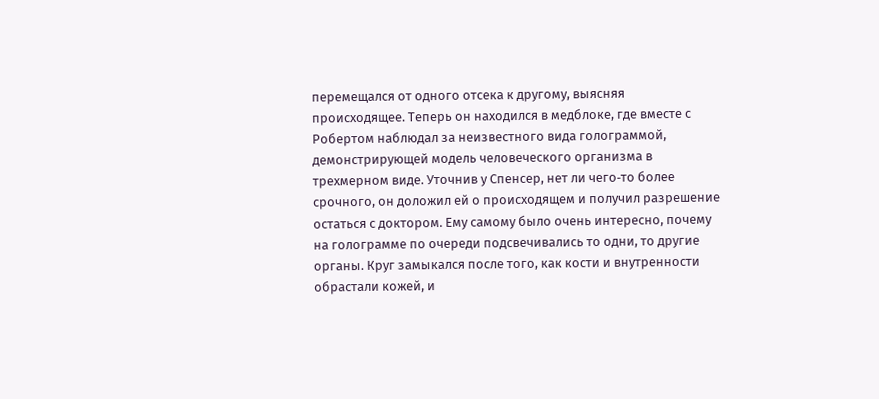перемещался от одного отсека к другому, выясняя происходящее. Теперь он находился в медблоке, где вместе с Робертом наблюдал за неизвестного вида голограммой, демонстрирующей модель человеческого организма в трехмерном виде. Уточнив у Спенсер, нет ли чего‑то более срочного, он доложил ей о происходящем и получил разрешение остаться с доктором. Ему самому было очень интересно, почему на голограмме по очереди подсвечивались то одни, то другие органы. Круг замыкался после того, как кости и внутренности обрастали кожей, и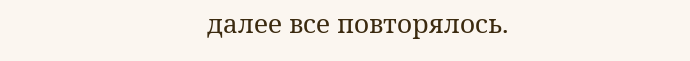далее все повторялось.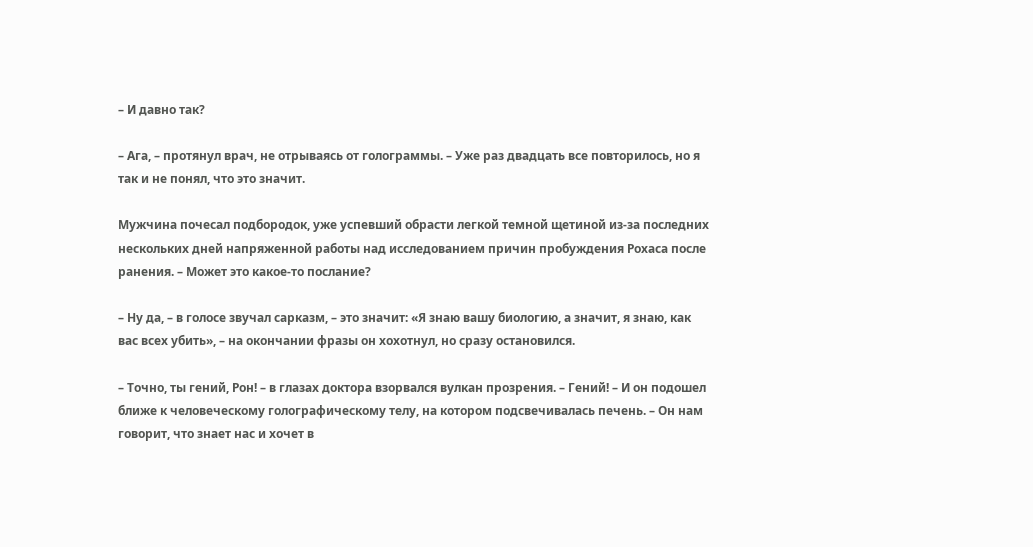– И давно так?

– Ага, – протянул врач, не отрываясь от голограммы. – Уже раз двадцать все повторилось, но я так и не понял, что это значит.

Мужчина почесал подбородок, уже успевший обрасти легкой темной щетиной из‑за последних нескольких дней напряженной работы над исследованием причин пробуждения Рохаса после ранения. – Может это какое‑то послание?

– Ну да, – в голосе звучал сарказм, – это значит: «Я знаю вашу биологию, а значит, я знаю, как вас всех убить», – на окончании фразы он хохотнул, но сразу остановился.

– Точно, ты гений, Рон! – в глазах доктора взорвался вулкан прозрения. – Гений! – И он подошел ближе к человеческому голографическому телу, на котором подсвечивалась печень. – Он нам говорит, что знает нас и хочет в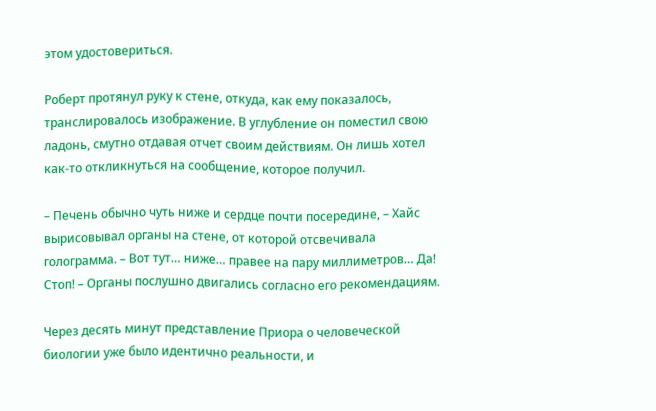этом удостовериться.

Роберт протянул руку к стене, откуда, как ему показалось, транслировалось изображение. В углубление он поместил свою ладонь, смутно отдавая отчет своим действиям. Он лишь хотел как‑то откликнуться на сообщение, которое получил.

– Печень обычно чуть ниже и сердце почти посередине, – Хайс вырисовывал органы на стене, от которой отсвечивала голограмма. – Вот тут… ниже… правее на пару миллиметров… Да! Стоп! – Органы послушно двигались согласно его рекомендациям.

Через десять минут представление Приора о человеческой биологии уже было идентично реальности, и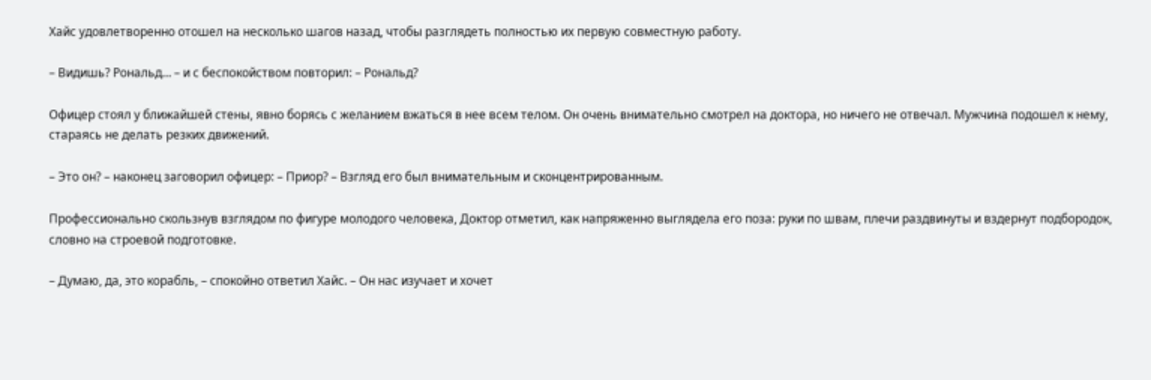Хайс удовлетворенно отошел на несколько шагов назад, чтобы разглядеть полностью их первую совместную работу.

– Видишь? Рональд… – и с беспокойством повторил: – Рональд?

Офицер стоял у ближайшей стены, явно борясь с желанием вжаться в нее всем телом. Он очень внимательно смотрел на доктора, но ничего не отвечал. Мужчина подошел к нему, стараясь не делать резких движений.

– Это он? – наконец заговорил офицер: – Приор? – Взгляд его был внимательным и сконцентрированным.

Профессионально скользнув взглядом по фигуре молодого человека, Доктор отметил, как напряженно выглядела его поза: руки по швам, плечи раздвинуты и вздернут подбородок, словно на строевой подготовке.

– Думаю, да, это корабль, – спокойно ответил Хайс. – Он нас изучает и хочет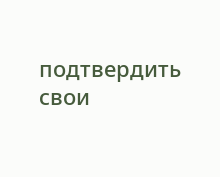подтвердить свои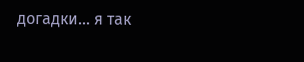догадки… я так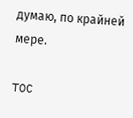думаю, по крайней мере.

TOC